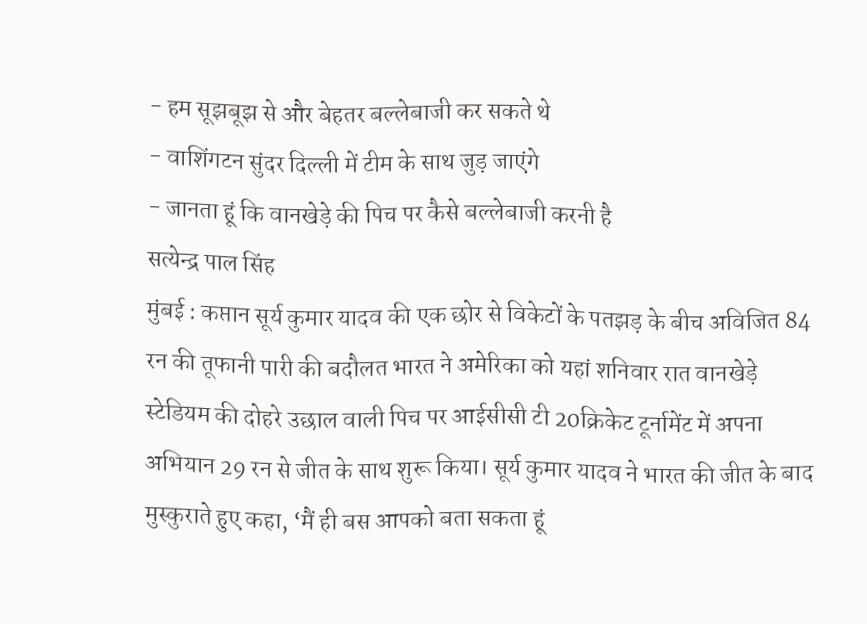- हम सूझबूझ से और बेहतर बल्लेबाजी कर सकते थे
- वाशिंगटन सुंदर दिल्ली में टीम के साथ जुड़ जाएंगे
- जानता हूं कि वानखेड़े की पिच पर कैसे बल्लेबाजी करनी है
सत्येन्द्र पाल सिंह
मुंबई : कप्तान सूर्य कुमार यादव की एक छोर से विकेटों के पतझड़ के बीच अविजित 84 रन की तूफानी पारी की बदौलत भारत ने अमेरिका को यहां शनिवार रात वानखेड़े स्टेडियम की दोहरे उछाल वाली पिच पर आईसीसी टी 20क्रिकेट टूर्नामेंट में अपना अभियान 29 रन से जीत के साथ शुरू किया। सूर्य कुमार यादव ने भारत की जीत के बाद मुस्कुराते हुए कहा, ‘मैं ही बस आपको बता सकता हूं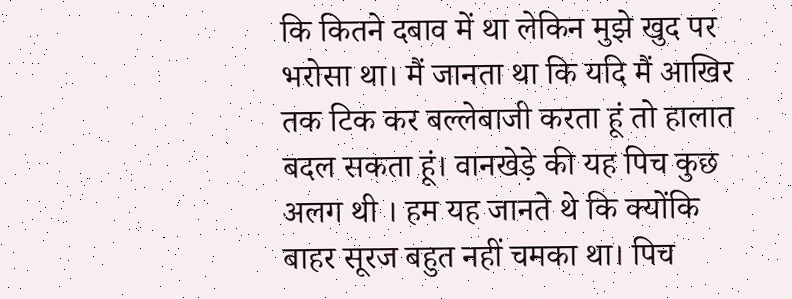कि कितने दबाव में था लेकिन मुझे खुद पर भरोसा था। मैं जानता था कि यदि मैं आखिर तक टिक कर बल्लेबाजी करता हूं तो हालात बदल सकता हूं। वानखेड़े की यह पिच कुछ अलग थी । हम यह जानते थे कि क्योंकि बाहर सूरज बहुत नहीं चमका था। पिच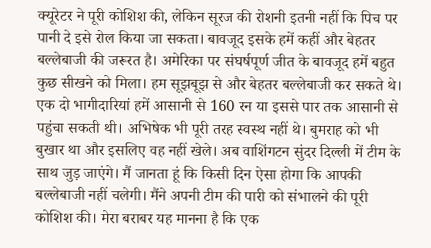क्यूरेटर ने पूरी कोशिश की, लेकिन सूरज की रोशनी इतनी नहीं कि पिच पर पानी दे इसे रोल किया जा सकता। बावजूद इसके हमें कहीं और बेहतर बल्लेबाजी की जरूरत है। अमेरिका पर संघर्षपूर्ण जीत के बावजूद हमें बहुत कुछ सीखने को मिला। हम सूझबूझ से और बेहतर बल्लेबाजी कर सकते थे। एक दो भागीदारियां हमें आसानी से 160 रन या इससे पार तक आसानी से पहुंचा सकती थी। अभिषेक भी पूरी तरह स्वस्थ नहीं थे। बुमराह को भी बुखार था और इसलिए वह नहीं खेले। अब वाशिंगटन सुंदर दिल्ली में टीम के साथ जुड़ जाएंगे। मैं जानता हूं कि किसी दिन ऐसा होगा कि आपकी बल्लेबाजी नहीं चलेगी। मैंने अपनी टीम की पारी को संभालने की पूरी कोशिश की। मेरा बराबर यह मानना है कि एक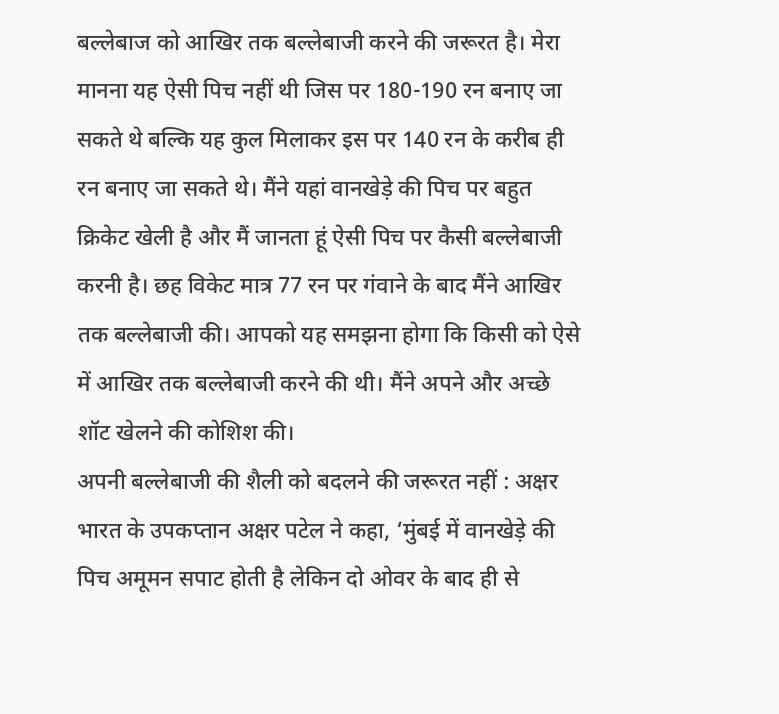बल्लेबाज को आखिर तक बल्लेबाजी करने की जरूरत है। मेरा मानना यह ऐसी पिच नहीं थी जिस पर 180-190 रन बनाए जा सकते थे बल्कि यह कुल मिलाकर इस पर 140 रन के करीब ही रन बनाए जा सकते थे। मैंने यहां वानखेड़े की पिच पर बहुत क्रिकेट खेली है और मैं जानता हूं ऐसी पिच पर कैसी बल्लेबाजी करनी है। छह विकेट मात्र 77 रन पर गंवाने के बाद मैंने आखिर तक बल्लेबाजी की। आपको यह समझना होगा कि किसी को ऐसे में आखिर तक बल्लेबाजी करने की थी। मैंने अपने और अच्छे शॉट खेलने की कोशिश की।
अपनी बल्लेबाजी की शैली को बदलने की जरूरत नहीं : अक्षर
भारत के उपकप्तान अक्षर पटेल ने कहा, ‘मुंबई में वानखेड़े की पिच अमूमन सपाट होती है लेकिन दो ओवर के बाद ही से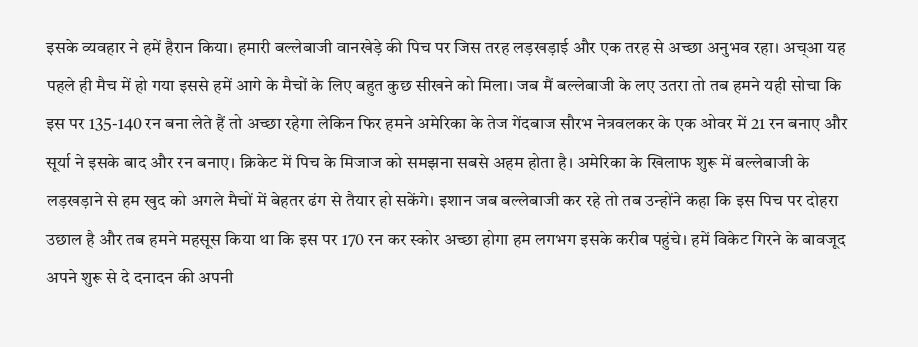इसके व्यवहार ने हमें हैरान किया। हमारी बल्लेबाजी वानखेड़े की पिच पर जिस तरह लड़खड़ाई और एक तरह से अच्छा अनुभव रहा। अच्आ यह पहले ही मैच में हो गया इससे हमें आगे के मैचों के लिए बहुत कुछ सीखने को मिला। जब मैं बल्लेबाजी के लए उतरा तो तब हमने यही सोचा कि इस पर 135-140 रन बना लेते हैं तो अच्छा रहेगा लेकिन फिर हमने अमेरिका के तेज गेंदबाज सौरभ नेत्रवलकर के एक ओवर में 21 रन बनाए और सूर्या ने इसके बाद और रन बनाए। क्रिकेट में पिच के मिजाज को समझना सबसे अहम होता है। अमेरिका के खिलाफ शुरू में बल्लेबाजी के लड़खड़ाने से हम खुद को अगले मैचों में बेहतर ढंग से तैयार हो सकेंगे। इशान जब बल्लेबाजी कर रहे तो तब उन्होंने कहा कि इस पिच पर दोहरा उछाल है और तब हमने महसूस किया था कि इस पर 170 रन कर स्कोर अच्छा होगा हम लगभग इसके करीब पहुंचे। हमें विकेट गिरने के बावजूद अपने शुरू से दे दनादन की अपनी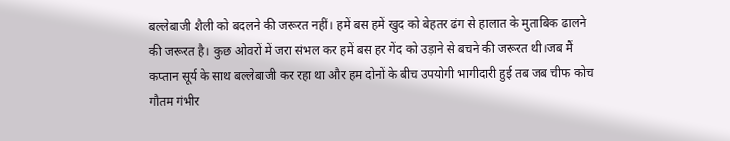बल्लेबाजी शैली को बदलने की जरूरत नहीं। हमें बस हमें खुद को बेहतर ढंग से हालात के मुताबिक ढालने की जरूरत है। कुछ ओवरों में जरा संभल कर हमें बस हर गेंद को उड़ाने से बचने की जरूरत थी।जब मैं कप्तान सूर्य के साथ बल्लेबाजी कर रहा था और हम दोनों के बीच उपयोगी भागीदारी हुई तब जब चीफ कोच गौतम गंभीर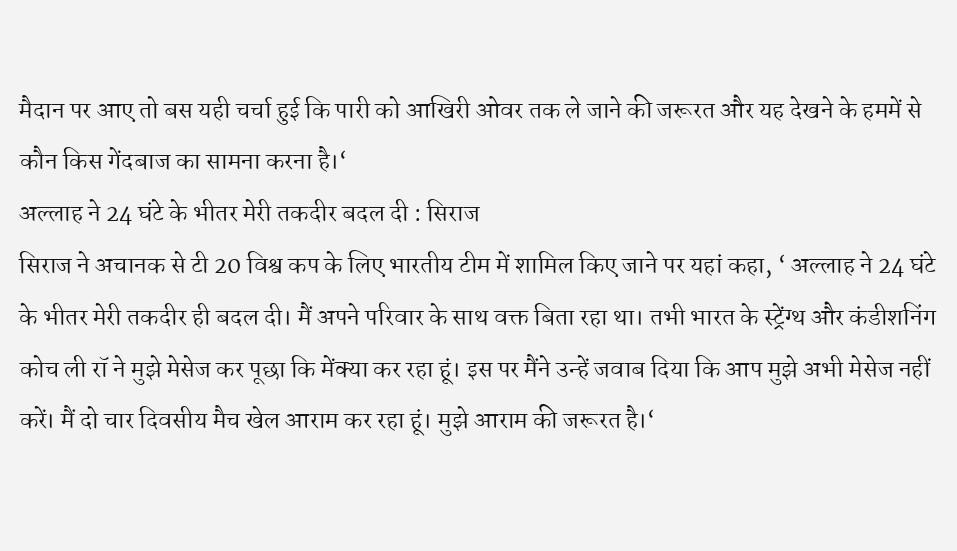मैदान पर आए तो बस यही चर्चा हुई कि पारी को आखिरी ओवर तक ले जाने की जरूरत और यह देखने के हममें से कौन किस गेंदबाज का सामना करना है।‘
अल्लाह ने 24 घंटे के भीतर मेरी तकदीर बदल दी : सिराज
सिराज ने अचानक से टी 20 विश्व कप के लिए भारतीय टीम में शामिल किए जाने पर यहां कहा, ‘ अल्लाह ने 24 घंटे के भीतर मेरी तकदीर ही बदल दी। मैं अपने परिवार के साथ वक्त बिता रहा था। तभी भारत के स्ट्रेंग्थ और कंडीशनिंग कोच ली रॉ ने मुझे मेसेज कर पूछा कि मेंक्या कर रहा हूं। इस पर मैंने उन्हें जवाब दिया कि आप मुझे अभी मेसेज नहीं करें। मैं दो चार दिवसीय मैच खेल आराम कर रहा हूं। मुझे आराम की जरूरत है।‘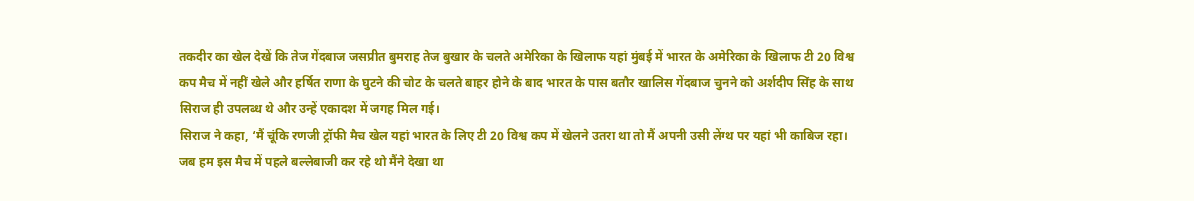तकदीर का खेल देखें कि तेज गेंदबाज जसप्रीत बुमराह तेज बुखार के चलते अमेरिका के खिलाफ यहां मुंबई में भारत के अमेरिका के खिलाफ टी 20 विश्व कप मैच में नहीं खेले और हर्षित राणा के घुटने की चोट के चलते बाहर होने के बाद भारत के पास बतौर खालिस गेंदबाज चुनने को अर्शदीप सिंह के साथ सिराज ही उपलब्ध थे और उन्हें एकादश में जगह मिल गई।
सिराज ने कहा, ‘मैं चूंकि रणजी ट्रॉफी मैच खेल यहां भारत के लिए टी 20 विश्व कप में खेलने उतरा था तो मैं अपनी उसी लेंग्थ पर यहां भी काबिज रहा। जब हम इस मैच में पहले बल्लेबाजी कर रहे थो मैंने देखा था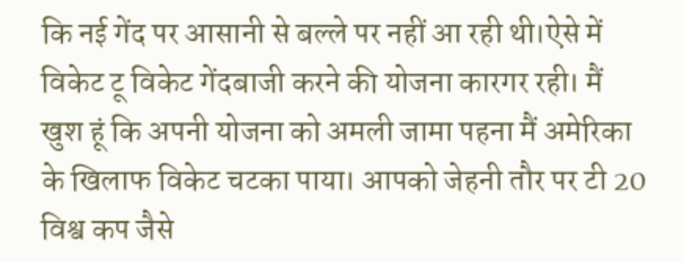कि नई गेंद पर आसानी से बल्ले पर नहीं आ रही थी।ऐसे में विकेट टू विकेट गेंदबाजी करने की योजना कारगर रही। मैं खुश हूं कि अपनी योजना को अमली जामा पहना मैं अमेरिका के खिलाफ विकेट चटका पाया। आपको जेहनी तौर पर टी 20 विश्व कप जैसे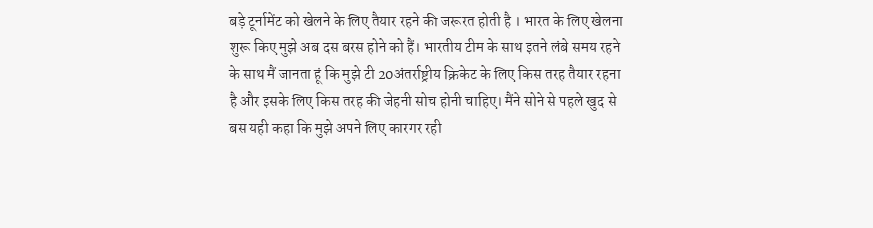बड़े टूर्नामेंट को खेलने के लिए तैयार रहने की जरूरत होती है । भारत के लिए खेलना शुरू किए मुझे अब दस बरस होने को हैं। भारतीय टीम के साथ इतने लंबे समय रहने के साथ मैं जानता हूं कि मुझे टी 20अंतर्राष्ट्रीय क्रिकेट के लिए किस तरह तैयार रहना है और इसके लिए किस तरह की जेहनी सोच होनी चाहिए। मैंने सोने से पहले खुद से बस यही कहा कि मुझे अपने लिए कारगर रही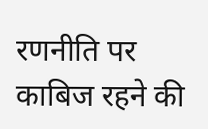रणनीति पर काबिज रहने की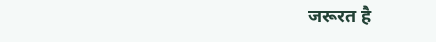जरूरत है